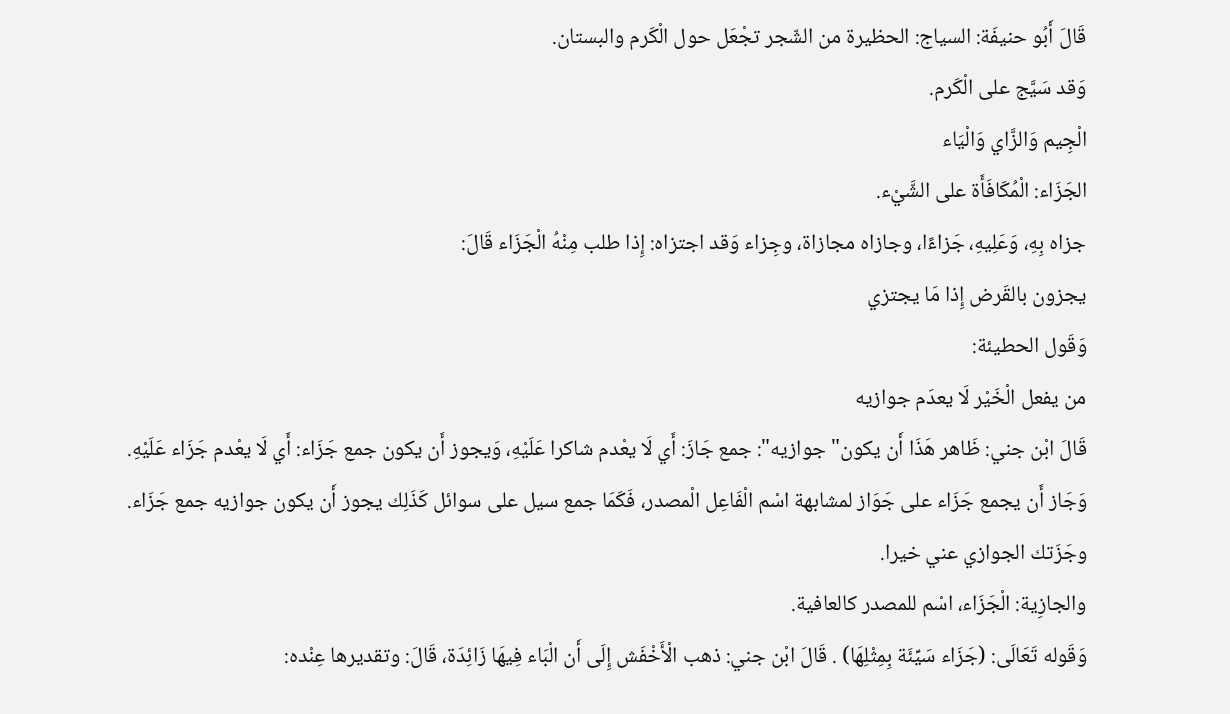قَالَ أَبُو حنيفَة: السياج: الحظيرة من الشّجر تجْعَل حول الْكَرم والبستان.
وَقد سَيَّج على الْكَرم.
الْجِيم وَالزَّاي وَالْيَاء
الجَزَاء: الْمُكَافَأَة على الشَّيْء.
جزاه بِهِ، وَعَلِيهِ، جَزاءًا، وجازاه مجازاة، وجِزاء وَقد اجتزاه: إِذا طلب مِنْهُ الْجَزَاء قَالَ:
يجزون بالقَرض إِذا مَا يجتزي
وَقَول الحطيئة:
من يفعل الْخَيْر لَا يعدَم جوازيه
قَالَ ابْن جني: ظَاهر هَذَا أَن يكون"جوازيه": جمع جَازَ: أَي لَا يعْدم شاكرا عَلَيْهِ، وَيجوز أَن يكون جمع جَزَاء: أَي لَا يعْدم جَزَاء عَلَيْهِ.
وَجَاز أَن يجمع جَزَاء على جَوَاز لمشابهة اسْم الْفَاعِل الْمصدر، فَكَمَا جمع سيل على سوائل كَذَلِك يجوز أَن يكون جوازيه جمع جَزَاء.
وجَزَتك الجوازي عني خيرا.
والجازِية: الْجَزَاء، اسْم للمصدر كالعافية.
وَقَوله تَعَالَى: (جَزَاء سَيِّئَة بِمِثْلِهَا) . قَالَ ابْن جني: ذهب الْأَخْفَش إِلَى أَن الْبَاء فِيهَا زَائِدَة، قَالَ: وتقديرها عِنْده: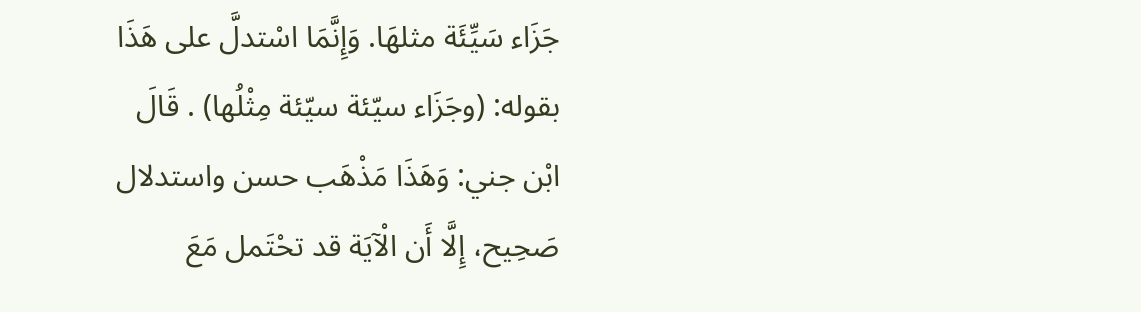جَزَاء سَيِّئَة مثلهَا. وَإِنَّمَا اسْتدلَّ على هَذَا بقوله: (وجَزَاء سيّئة سيّئة مِثْلُها) . قَالَ ابْن جني: وَهَذَا مَذْهَب حسن واستدلال صَحِيح، إِلَّا أَن الْآيَة قد تحْتَمل مَعَ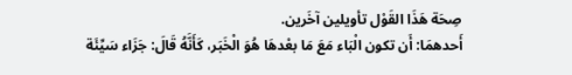صِحَة هَذَا القَوْل تأويلين آخَرين.
أَحدهمَا: أَن تكون الْبَاء مَعَ مَا بعْدهَا هُوَ الْخَبَر، كَأَنَّهُ قَالَ: جَزَاء سَيِّئَة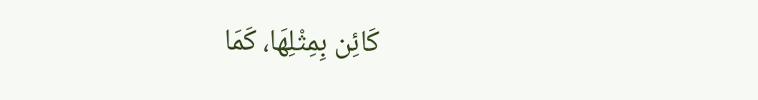كَائِن بِمِثْلِهَا، كَمَا